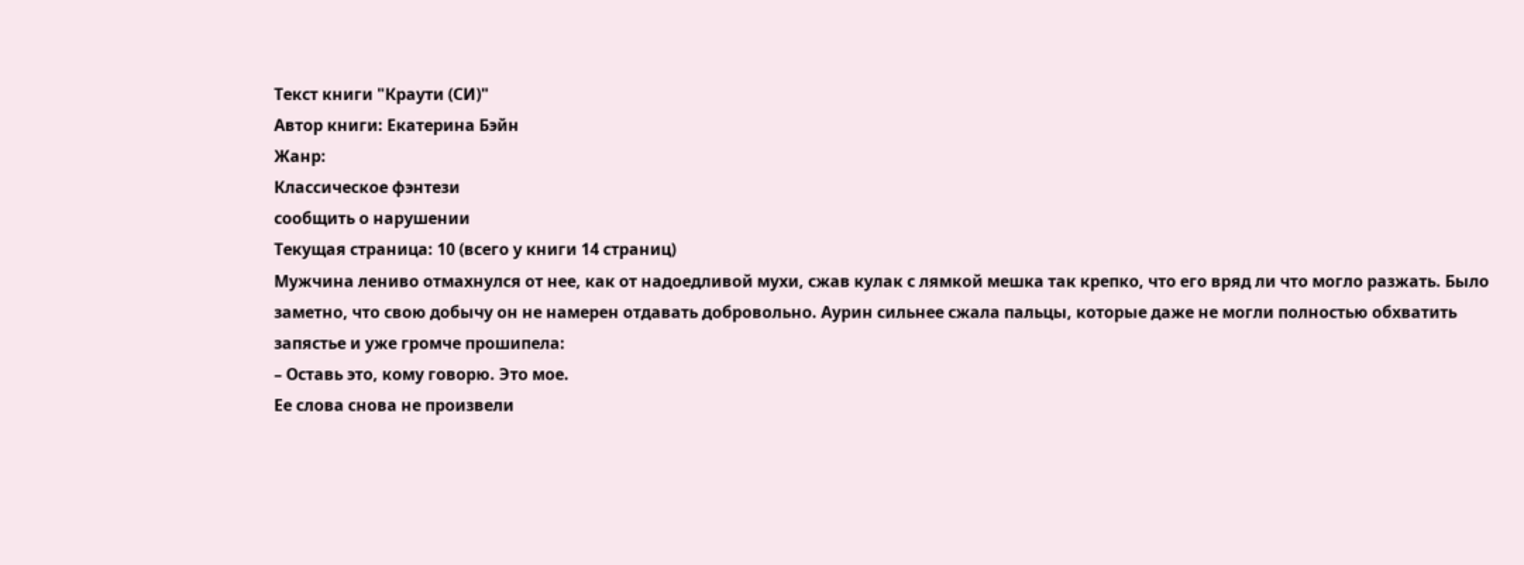Текст книги "Краути (СИ)"
Автор книги: Екатерина Бэйн
Жанр:
Классическое фэнтези
сообщить о нарушении
Текущая страница: 10 (всего у книги 14 страниц)
Мужчина лениво отмахнулся от нее, как от надоедливой мухи, сжав кулак с лямкой мешка так крепко, что его вряд ли что могло разжать. Было заметно, что свою добычу он не намерен отдавать добровольно. Аурин сильнее сжала пальцы, которые даже не могли полностью обхватить запястье и уже громче прошипела:
– Оставь это, кому говорю. Это мое.
Ее слова снова не произвели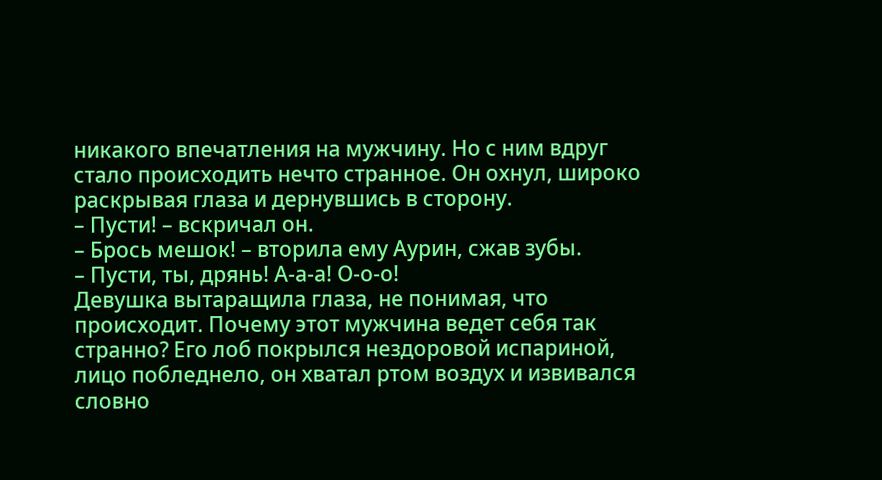никакого впечатления на мужчину. Но с ним вдруг стало происходить нечто странное. Он охнул, широко раскрывая глаза и дернувшись в сторону.
– Пусти! – вскричал он.
– Брось мешок! – вторила ему Аурин, сжав зубы.
– Пусти, ты, дрянь! А-а-а! О-о-о!
Девушка вытаращила глаза, не понимая, что происходит. Почему этот мужчина ведет себя так странно? Его лоб покрылся нездоровой испариной, лицо побледнело, он хватал ртом воздух и извивался словно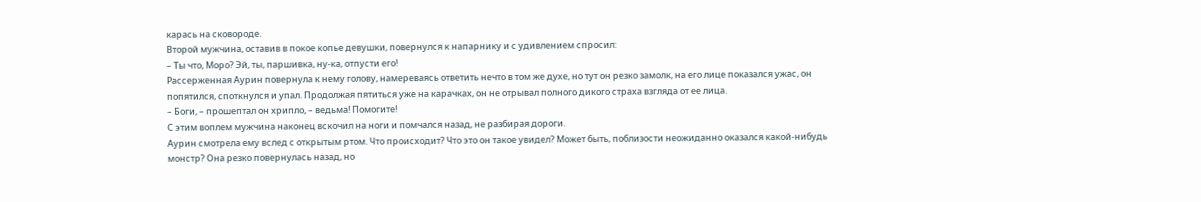карась на сковороде.
Второй мужчина, оставив в покое копье девушки, повернулся к напарнику и с удивлением спросил:
– Ты что, Моро? Эй, ты, паршивка, ну-ка, отпусти его!
Рассерженная Аурин повернула к нему голову, намереваясь ответить нечто в том же духе, но тут он резко замолк, на его лице показался ужас, он попятился, споткнулся и упал. Продолжая пятиться уже на карачках, он не отрывал полного дикого страха взгляда от ее лица.
– Боги, – прошептал он хрипло, – ведьма! Помогите!
С этим воплем мужчина наконец вскочил на ноги и помчался назад, не разбирая дороги.
Аурин смотрела ему вслед с открытым ртом. Что происходит? Что это он такое увидел? Может быть, поблизости неожиданно оказался какой-нибудь монстр? Она резко повернулась назад, но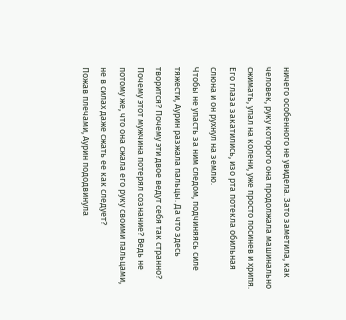ничего особенного не увидела. Зато заметила, как человек, руку которого она продолжала машинально сжимать, упал на колени, уже просто посинев и хрипя. Его глаза закатились, изо рта потекла обильная слюна и он рухнул на землю.
Чтобы не упасть за ним следом, подчиняясь силе тяжести, Аурин разжала пальцы. Да что здесь творится? Почему эти двое ведут себя так странно? Почему этот мужчина потерял сознание? Ведь не потому же, что она сжала его руку своими пальцами, не в силах даже сжать ее как следует?
Пожав плечами, Аурин пододвинула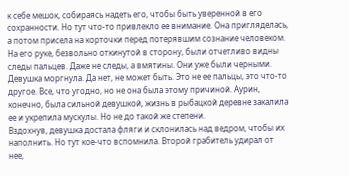к себе мешок, собираясь надеть его, чтобы быть уверенной в его сохранности. Но тут что-то привлекло ее внимание. Она пригляделась, а потом присела на корточки перед потерявшим сознание человеком. На его руке, безвольно откинутой в сторону, были отчетливо видны следы пальцев. Даже не следы, а вмятины. Они уже были черными.
Девушка моргнула. Да нет, не может быть. Это не ее пальцы, это что-то другое. Все, что угодно, но не она была этому причиной. Аурин, конечно, была сильной девушкой, жизнь в рыбацкой деревне закалила ее и укрепила мускулы. Но не до такой же степени.
Вздохнув, девушка достала фляги и склонилась над ведром, чтобы их наполнить. Но тут кое-что вспомнила. Второй грабитель удирал от нее,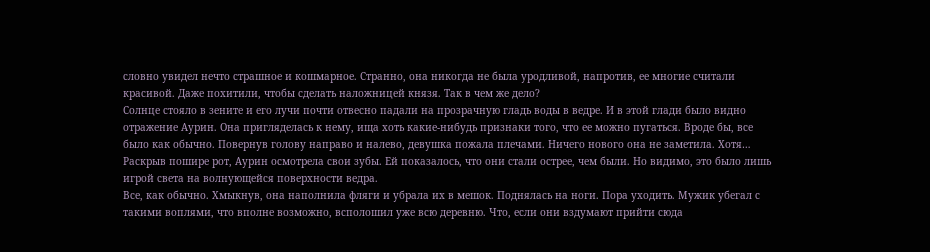словно увидел нечто страшное и кошмарное. Странно, она никогда не была уродливой, напротив, ее многие считали красивой. Даже похитили, чтобы сделать наложницей князя. Так в чем же дело?
Солнце стояло в зените и его лучи почти отвесно падали на прозрачную гладь воды в ведре. И в этой глади было видно отражение Аурин. Она пригляделась к нему, ища хоть какие-нибудь признаки того, что ее можно пугаться. Вроде бы, все было как обычно. Повернув голову направо и налево, девушка пожала плечами. Ничего нового она не заметила. Хотя… Раскрыв пошире рот, Аурин осмотрела свои зубы. Ей показалось, что они стали острее, чем были. Но видимо, это было лишь игрой света на волнующейся поверхности ведра.
Все, как обычно. Хмыкнув, она наполнила фляги и убрала их в мешок. Поднялась на ноги. Пора уходить. Мужик убегал с такими воплями, что вполне возможно, всполошил уже всю деревню. Что, если они вздумают прийти сюда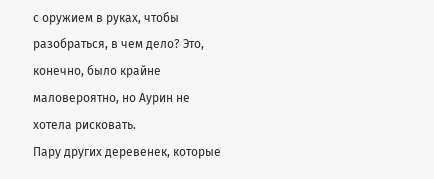с оружием в руках, чтобы разобраться, в чем дело? Это, конечно, было крайне маловероятно, но Аурин не хотела рисковать.
Пару других деревенек, которые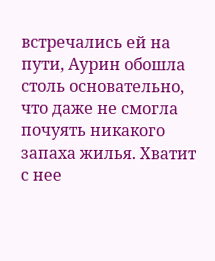встречались ей на пути, Аурин обошла столь основательно, что даже не смогла почуять никакого запаха жилья. Хватит с нее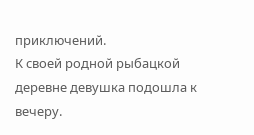приключений.
К своей родной рыбацкой деревне девушка подошла к вечеру.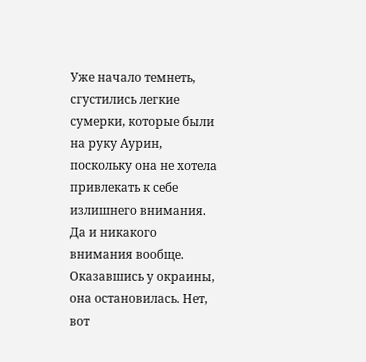Уже начало темнеть, сгустились легкие сумерки, которые были на руку Аурин, поскольку она не хотела привлекать к себе излишнего внимания. Да и никакого внимания вообще. Оказавшись у окраины, она остановилась. Нет, вот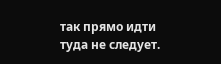так прямо идти туда не следует.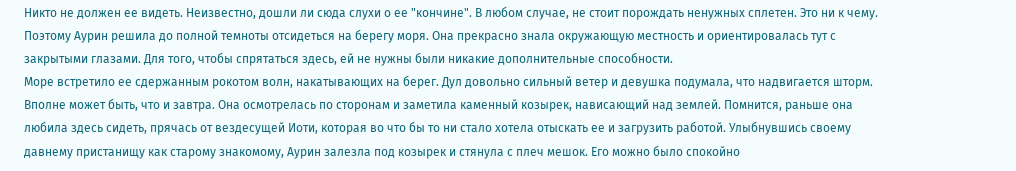Никто не должен ее видеть. Неизвестно, дошли ли сюда слухи о ее "кончине". В любом случае, не стоит порождать ненужных сплетен. Это ни к чему.
Поэтому Аурин решила до полной темноты отсидеться на берегу моря. Она прекрасно знала окружающую местность и ориентировалась тут с закрытыми глазами. Для того, чтобы спрятаться здесь, ей не нужны были никакие дополнительные способности.
Море встретило ее сдержанным рокотом волн, накатывающих на берег. Дул довольно сильный ветер и девушка подумала, что надвигается шторм. Вполне может быть, что и завтра. Она осмотрелась по сторонам и заметила каменный козырек, нависающий над землей. Помнится, раньше она любила здесь сидеть, прячась от вездесущей Иоти, которая во что бы то ни стало хотела отыскать ее и загрузить работой. Улыбнувшись своему давнему пристанищу как старому знакомому, Аурин залезла под козырек и стянула с плеч мешок. Его можно было спокойно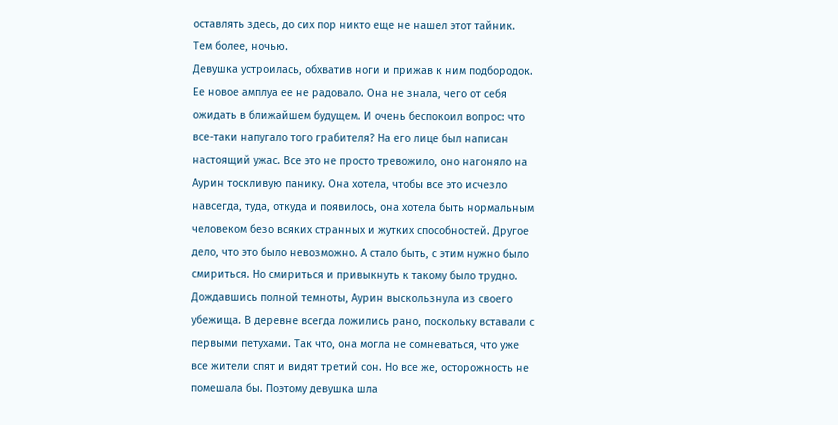оставлять здесь, до сих пор никто еще не нашел этот тайник. Тем более, ночью.
Девушка устроилась, обхватив ноги и прижав к ним подбородок. Ее новое амплуа ее не радовало. Она не знала, чего от себя ожидать в ближайшем будущем. И очень беспокоил вопрос: что все-таки напугало того грабителя? На его лице был написан настоящий ужас. Все это не просто тревожило, оно нагоняло на Аурин тоскливую панику. Она хотела, чтобы все это исчезло навсегда, туда, откуда и появилось, она хотела быть нормальным человеком безо всяких странных и жутких способностей. Другое дело, что это было невозможно. А стало быть, с этим нужно было смириться. Но смириться и привыкнуть к такому было трудно.
Дождавшись полной темноты, Аурин выскользнула из своего убежища. В деревне всегда ложились рано, поскольку вставали с первыми петухами. Так что, она могла не сомневаться, что уже все жители спят и видят третий сон. Но все же, осторожность не помешала бы. Поэтому девушка шла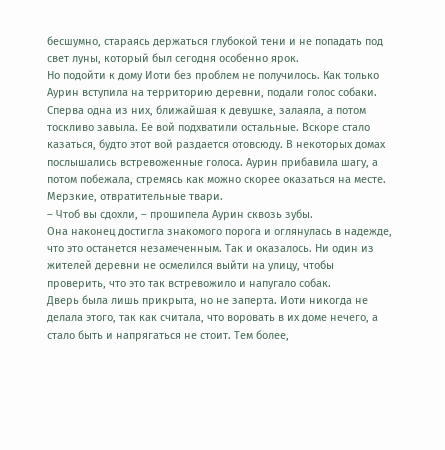бесшумно, стараясь держаться глубокой тени и не попадать под свет луны, который был сегодня особенно ярок.
Но подойти к дому Иоти без проблем не получилось. Как только Аурин вступила на территорию деревни, подали голос собаки. Сперва одна из них, ближайшая к девушке, залаяла, а потом тоскливо завыла. Ее вой подхватили остальные. Вскоре стало казаться, будто этот вой раздается отовсюду. В некоторых домах послышались встревоженные голоса. Аурин прибавила шагу, а потом побежала, стремясь как можно скорее оказаться на месте. Мерзкие, отвратительные твари.
– Чтоб вы сдохли, – прошипела Аурин сквозь зубы.
Она наконец достигла знакомого порога и оглянулась в надежде, что это останется незамеченным. Так и оказалось. Ни один из жителей деревни не осмелился выйти на улицу, чтобы проверить, что это так встревожило и напугало собак.
Дверь была лишь прикрыта, но не заперта. Иоти никогда не делала этого, так как считала, что воровать в их доме нечего, а стало быть и напрягаться не стоит. Тем более,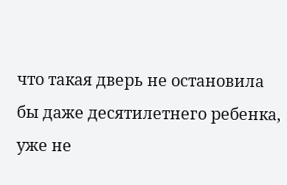что такая дверь не остановила бы даже десятилетнего ребенка, уже не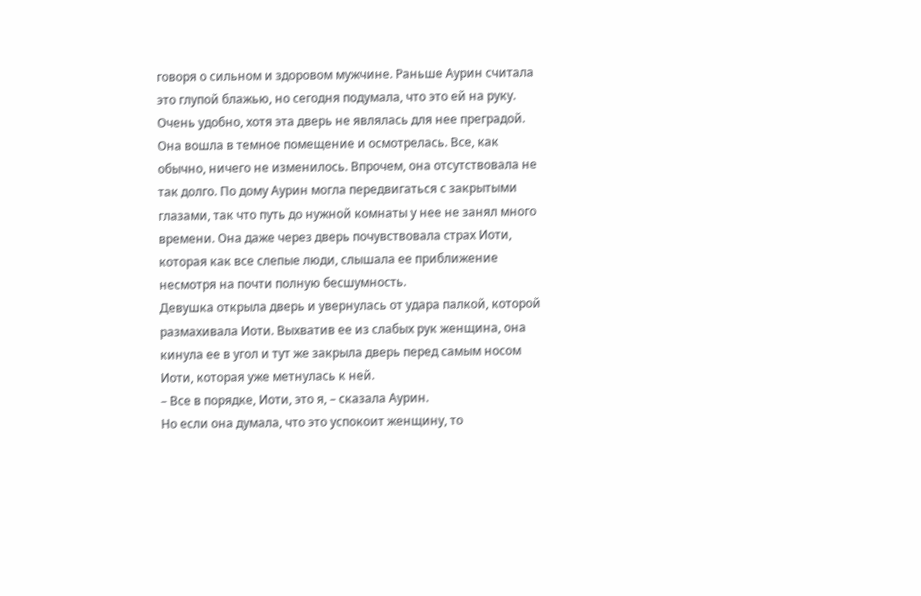говоря о сильном и здоровом мужчине. Раньше Аурин считала это глупой блажью, но сегодня подумала, что это ей на руку. Очень удобно, хотя эта дверь не являлась для нее преградой.
Она вошла в темное помещение и осмотрелась. Все, как обычно, ничего не изменилось. Впрочем, она отсутствовала не так долго. По дому Аурин могла передвигаться с закрытыми глазами, так что путь до нужной комнаты у нее не занял много времени. Она даже через дверь почувствовала страх Иоти, которая как все слепые люди, слышала ее приближение несмотря на почти полную бесшумность.
Девушка открыла дверь и увернулась от удара палкой, которой размахивала Иоти. Выхватив ее из слабых рук женщина, она кинула ее в угол и тут же закрыла дверь перед самым носом Иоти, которая уже метнулась к ней.
– Все в порядке, Иоти, это я, – сказала Аурин.
Но если она думала, что это успокоит женщину, то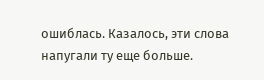ошиблась. Казалось, эти слова напугали ту еще больше.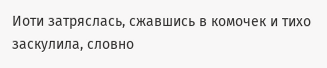Иоти затряслась, сжавшись в комочек и тихо заскулила, словно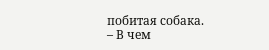побитая собака.
– В чем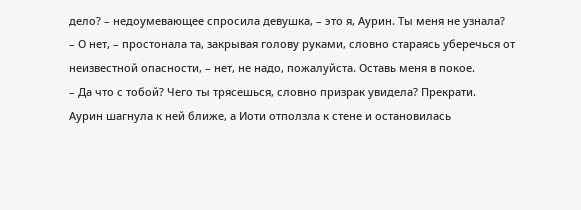дело? – недоумевающее спросила девушка, – это я, Аурин. Ты меня не узнала?
– О нет, – простонала та, закрывая голову руками, словно стараясь уберечься от неизвестной опасности, – нет, не надо, пожалуйста. Оставь меня в покое.
– Да что с тобой? Чего ты трясешься, словно призрак увидела? Прекрати.
Аурин шагнула к ней ближе, а Иоти отползла к стене и остановилась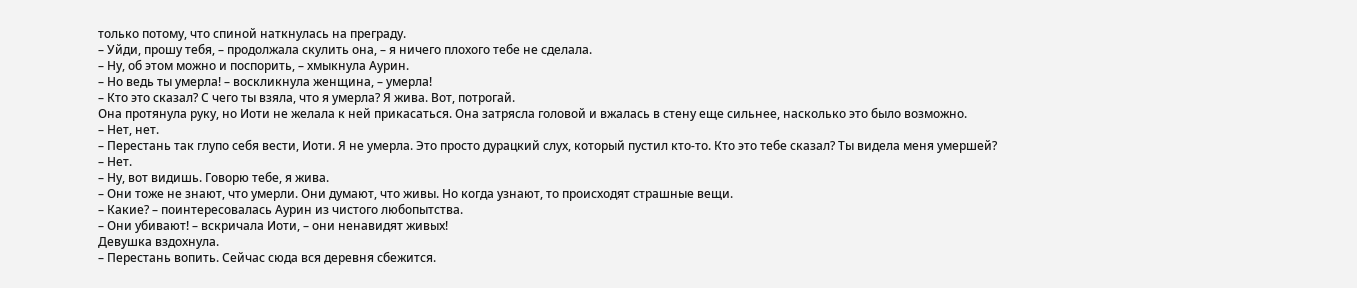только потому, что спиной наткнулась на преграду.
– Уйди, прошу тебя, – продолжала скулить она, – я ничего плохого тебе не сделала.
– Ну, об этом можно и поспорить, – хмыкнула Аурин.
– Но ведь ты умерла! – воскликнула женщина, – умерла!
– Кто это сказал? С чего ты взяла, что я умерла? Я жива. Вот, потрогай.
Она протянула руку, но Иоти не желала к ней прикасаться. Она затрясла головой и вжалась в стену еще сильнее, насколько это было возможно.
– Нет, нет.
– Перестань так глупо себя вести, Иоти. Я не умерла. Это просто дурацкий слух, который пустил кто-то. Кто это тебе сказал? Ты видела меня умершей?
– Нет.
– Ну, вот видишь. Говорю тебе, я жива.
– Они тоже не знают, что умерли. Они думают, что живы. Но когда узнают, то происходят страшные вещи.
– Какие? – поинтересовалась Аурин из чистого любопытства.
– Они убивают! – вскричала Иоти, – они ненавидят живых!
Девушка вздохнула.
– Перестань вопить. Сейчас сюда вся деревня сбежится.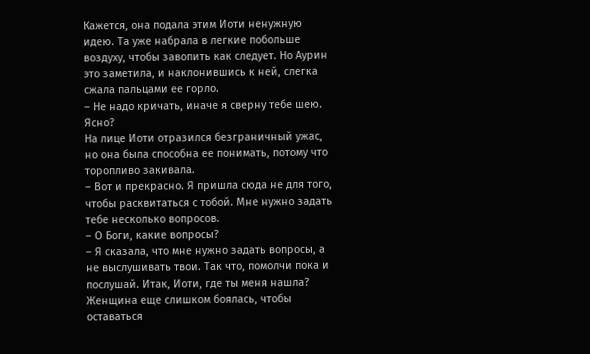Кажется, она подала этим Иоти ненужную идею. Та уже набрала в легкие побольше воздуху, чтобы завопить как следует. Но Аурин это заметила, и наклонившись к ней, слегка сжала пальцами ее горло.
– Не надо кричать, иначе я сверну тебе шею. Ясно?
На лице Иоти отразился безграничный ужас, но она была способна ее понимать, потому что торопливо закивала.
– Вот и прекрасно. Я пришла сюда не для того, чтобы расквитаться с тобой. Мне нужно задать тебе несколько вопросов.
– О Боги, какие вопросы?
– Я сказала, что мне нужно задать вопросы, а не выслушивать твои. Так что, помолчи пока и послушай. Итак, Иоти, где ты меня нашла?
Женщина еще слишком боялась, чтобы оставаться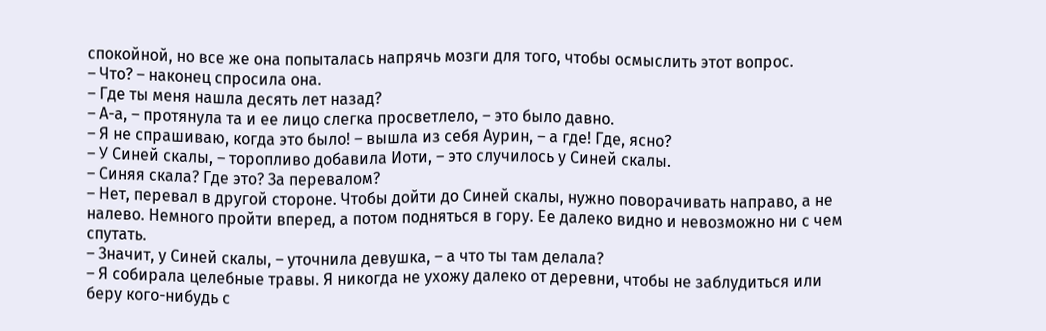спокойной, но все же она попыталась напрячь мозги для того, чтобы осмыслить этот вопрос.
– Что? – наконец спросила она.
– Где ты меня нашла десять лет назад?
– А-а, – протянула та и ее лицо слегка просветлело, – это было давно.
– Я не спрашиваю, когда это было! – вышла из себя Аурин, – а где! Где, ясно?
– У Синей скалы, – торопливо добавила Иоти, – это случилось у Синей скалы.
– Синяя скала? Где это? За перевалом?
– Нет, перевал в другой стороне. Чтобы дойти до Синей скалы, нужно поворачивать направо, а не налево. Немного пройти вперед, а потом подняться в гору. Ее далеко видно и невозможно ни с чем спутать.
– Значит, у Синей скалы, – уточнила девушка, – а что ты там делала?
– Я собирала целебные травы. Я никогда не ухожу далеко от деревни, чтобы не заблудиться или беру кого-нибудь с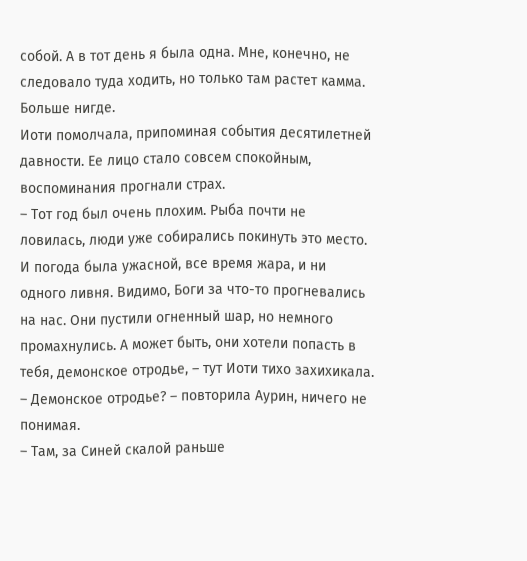собой. А в тот день я была одна. Мне, конечно, не следовало туда ходить, но только там растет камма. Больше нигде.
Иоти помолчала, припоминая события десятилетней давности. Ее лицо стало совсем спокойным, воспоминания прогнали страх.
– Тот год был очень плохим. Рыба почти не ловилась, люди уже собирались покинуть это место. И погода была ужасной, все время жара, и ни одного ливня. Видимо, Боги за что-то прогневались на нас. Они пустили огненный шар, но немного промахнулись. А может быть, они хотели попасть в тебя, демонское отродье, – тут Иоти тихо захихикала.
– Демонское отродье? – повторила Аурин, ничего не понимая.
– Там, за Синей скалой раньше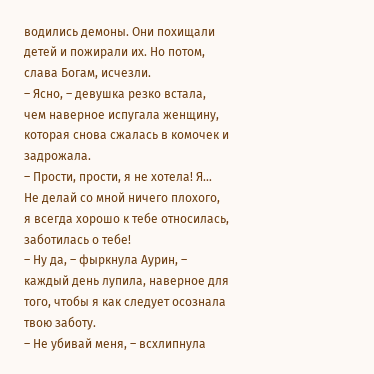водились демоны. Они похищали детей и пожирали их. Но потом, слава Богам, исчезли.
– Ясно, – девушка резко встала, чем наверное испугала женщину, которая снова сжалась в комочек и задрожала.
– Прости, прости, я не хотела! Я… Не делай со мной ничего плохого, я всегда хорошо к тебе относилась, заботилась о тебе!
– Ну да, – фыркнула Аурин, – каждый день лупила, наверное для того, чтобы я как следует осознала твою заботу.
– Не убивай меня, – всхлипнула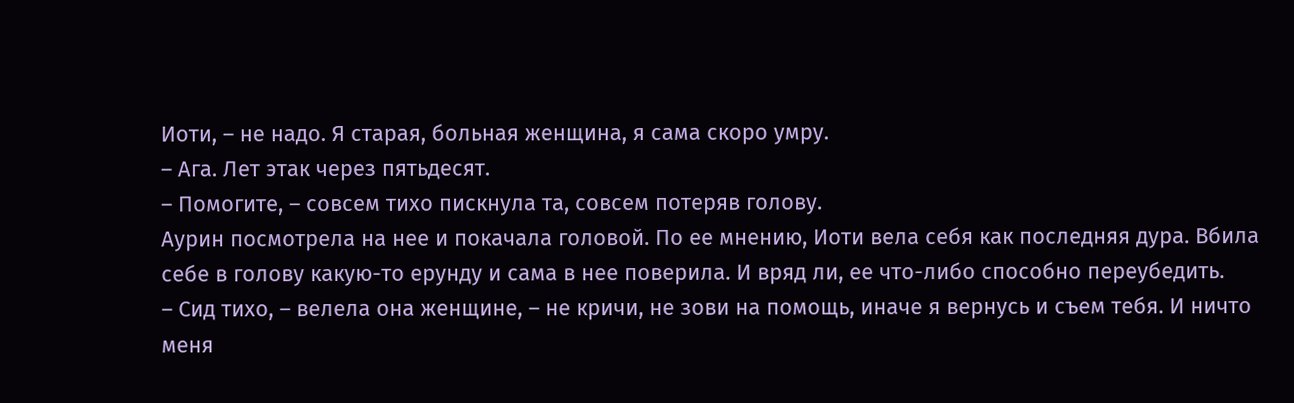Иоти, – не надо. Я старая, больная женщина, я сама скоро умру.
– Ага. Лет этак через пятьдесят.
– Помогите, – совсем тихо пискнула та, совсем потеряв голову.
Аурин посмотрела на нее и покачала головой. По ее мнению, Иоти вела себя как последняя дура. Вбила себе в голову какую-то ерунду и сама в нее поверила. И вряд ли, ее что-либо способно переубедить.
– Сид тихо, – велела она женщине, – не кричи, не зови на помощь, иначе я вернусь и съем тебя. И ничто меня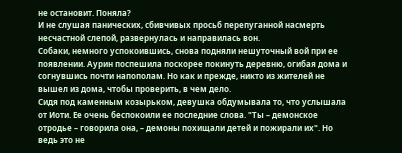не остановит. Поняла?
И не слушая панических, сбивчивых просьб перепуганной насмерть несчастной слепой, развернулась и направилась вон.
Собаки, немного успокоившись, снова подняли нешуточный вой при ее появлении. Аурин поспешила поскорее покинуть деревню, огибая дома и согнувшись почти напополам. Но как и прежде, никто из жителей не вышел из дома, чтобы проверить, в чем дело.
Сидя под каменным козырьком, девушка обдумывала то, что услышала от Иоти. Ее очень беспокоили ее последние слова. "Ты – демонское отродье – говорила она, – демоны похищали детей и пожирали их". Но ведь это не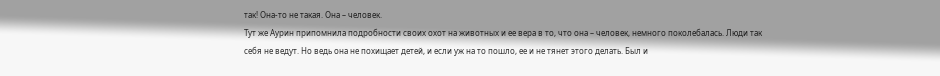так! Она-то не такая. Она – человек.
Тут же Аурин припомнила подробности своих охот на животных и ее вера в то, что она – человек, немного поколебалась. Люди так себя не ведут. Но ведь она не похищает детей, и если уж на то пошло, ее и не тянет этого делать. Был и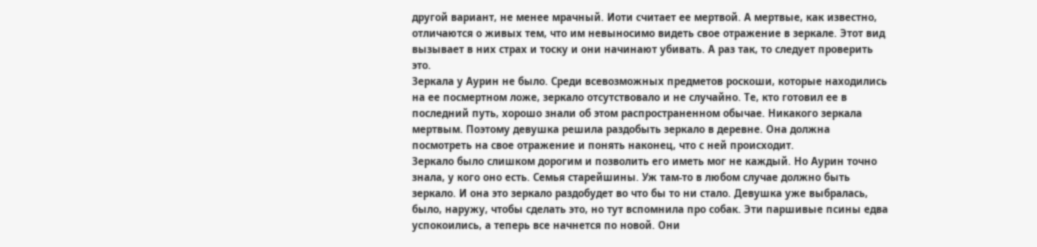другой вариант, не менее мрачный. Иоти считает ее мертвой. А мертвые, как известно, отличаются о живых тем, что им невыносимо видеть свое отражение в зеркале. Этот вид вызывает в них страх и тоску и они начинают убивать. А раз так, то следует проверить это.
Зеркала у Аурин не было. Среди всевозможных предметов роскоши, которые находились на ее посмертном ложе, зеркало отсутствовало и не случайно. Те, кто готовил ее в последний путь, хорошо знали об этом распространенном обычае. Никакого зеркала мертвым. Поэтому девушка решила раздобыть зеркало в деревне. Она должна посмотреть на свое отражение и понять наконец, что с ней происходит.
Зеркало было слишком дорогим и позволить его иметь мог не каждый. Но Аурин точно знала, у кого оно есть. Семья старейшины. Уж там-то в любом случае должно быть зеркало. И она это зеркало раздобудет во что бы то ни стало. Девушка уже выбралась, было, наружу, чтобы сделать это, но тут вспомнила про собак. Эти паршивые псины едва успокоились, а теперь все начнется по новой. Они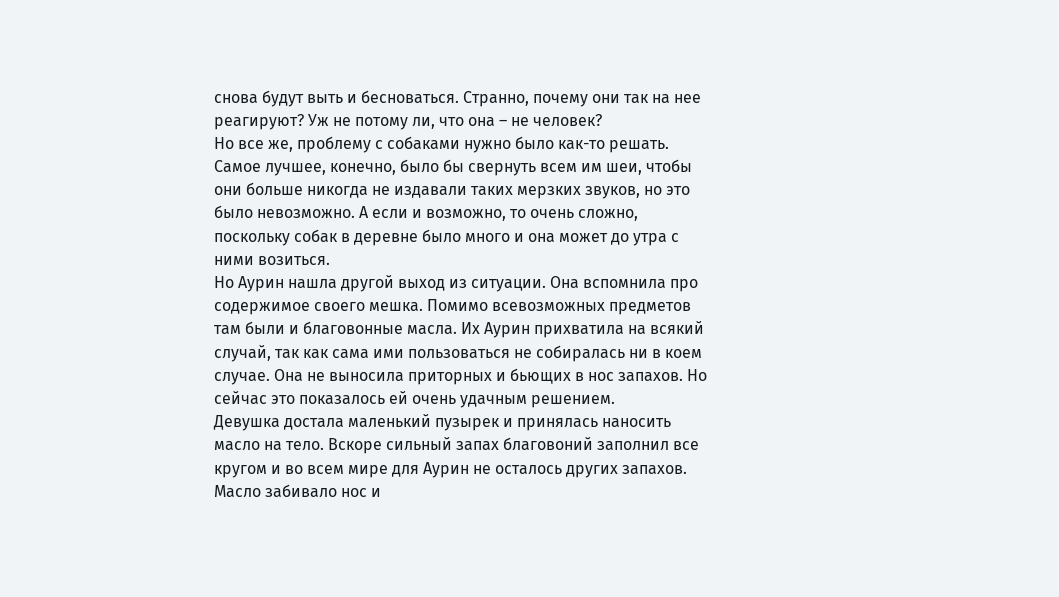снова будут выть и бесноваться. Странно, почему они так на нее реагируют? Уж не потому ли, что она – не человек?
Но все же, проблему с собаками нужно было как-то решать. Самое лучшее, конечно, было бы свернуть всем им шеи, чтобы они больше никогда не издавали таких мерзких звуков, но это было невозможно. А если и возможно, то очень сложно, поскольку собак в деревне было много и она может до утра с ними возиться.
Но Аурин нашла другой выход из ситуации. Она вспомнила про содержимое своего мешка. Помимо всевозможных предметов там были и благовонные масла. Их Аурин прихватила на всякий случай, так как сама ими пользоваться не собиралась ни в коем случае. Она не выносила приторных и бьющих в нос запахов. Но сейчас это показалось ей очень удачным решением.
Девушка достала маленький пузырек и принялась наносить масло на тело. Вскоре сильный запах благовоний заполнил все кругом и во всем мире для Аурин не осталось других запахов. Масло забивало нос и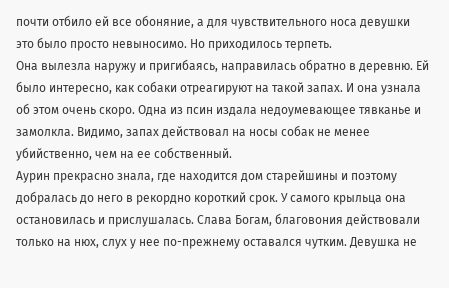почти отбило ей все обоняние, а для чувствительного носа девушки это было просто невыносимо. Но приходилось терпеть.
Она вылезла наружу и пригибаясь, направилась обратно в деревню. Ей было интересно, как собаки отреагируют на такой запах. И она узнала об этом очень скоро. Одна из псин издала недоумевающее тявканье и замолкла. Видимо, запах действовал на носы собак не менее убийственно, чем на ее собственный.
Аурин прекрасно знала, где находится дом старейшины и поэтому добралась до него в рекордно короткий срок. У самого крыльца она остановилась и прислушалась. Слава Богам, благовония действовали только на нюх, слух у нее по-прежнему оставался чутким. Девушка не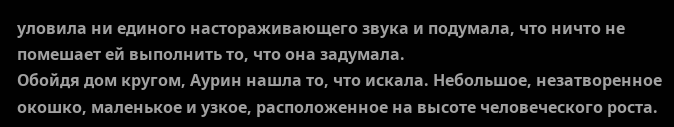уловила ни единого настораживающего звука и подумала, что ничто не помешает ей выполнить то, что она задумала.
Обойдя дом кругом, Аурин нашла то, что искала. Небольшое, незатворенное окошко, маленькое и узкое, расположенное на высоте человеческого роста.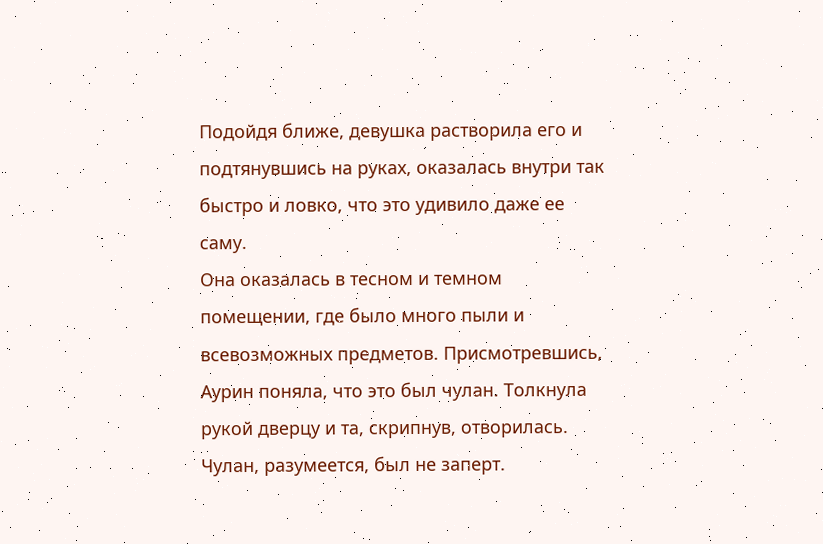Подойдя ближе, девушка растворила его и подтянувшись на руках, оказалась внутри так быстро и ловко, что это удивило даже ее саму.
Она оказалась в тесном и темном помещении, где было много пыли и всевозможных предметов. Присмотревшись, Аурин поняла, что это был чулан. Толкнула рукой дверцу и та, скрипнув, отворилась. Чулан, разумеется, был не заперт.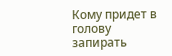Кому придет в голову запирать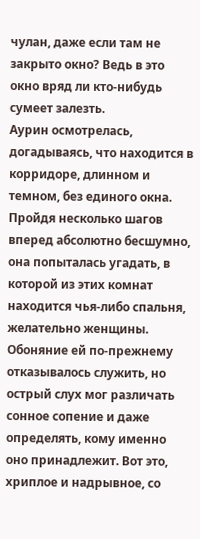чулан, даже если там не закрыто окно? Ведь в это окно вряд ли кто-нибудь сумеет залезть.
Аурин осмотрелась, догадываясь, что находится в корридоре, длинном и темном, без единого окна. Пройдя несколько шагов вперед абсолютно бесшумно, она попыталась угадать, в которой из этих комнат находится чья-либо спальня, желательно женщины. Обоняние ей по-прежнему отказывалось служить, но острый слух мог различать сонное сопение и даже определять, кому именно оно принадлежит. Вот это, хриплое и надрывное, со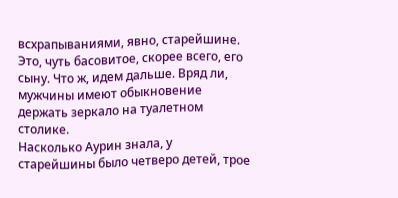всхрапываниями, явно, старейшине. Это, чуть басовитое, скорее всего, его сыну. Что ж, идем дальше. Вряд ли, мужчины имеют обыкновение держать зеркало на туалетном столике.
Насколько Аурин знала, у старейшины было четверо детей, трое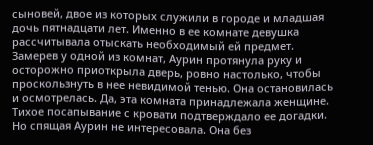сыновей, двое из которых служили в городе и младшая дочь пятнадцати лет. Именно в ее комнате девушка рассчитывала отыскать необходимый ей предмет.
Замерев у одной из комнат, Аурин протянула руку и осторожно приоткрыла дверь, ровно настолько, чтобы проскользнуть в нее невидимой тенью. Она остановилась и осмотрелась. Да, эта комната принадлежала женщине.
Тихое посапывание с кровати подтверждало ее догадки. Но спящая Аурин не интересовала. Она без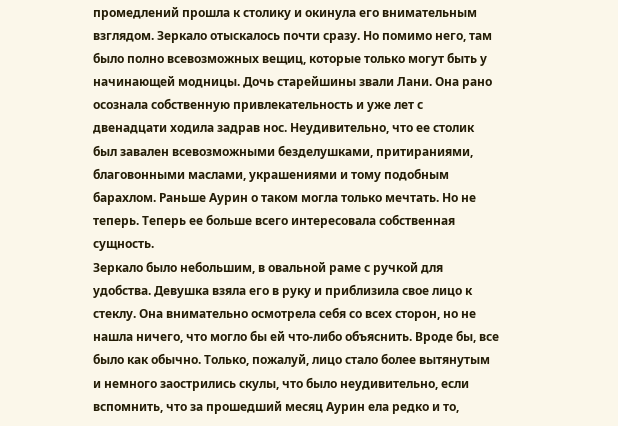промедлений прошла к столику и окинула его внимательным взглядом. Зеркало отыскалось почти сразу. Но помимо него, там было полно всевозможных вещиц, которые только могут быть у начинающей модницы. Дочь старейшины звали Лани. Она рано осознала собственную привлекательность и уже лет с двенадцати ходила задрав нос. Неудивительно, что ее столик был завален всевозможными безделушками, притираниями, благовонными маслами, украшениями и тому подобным барахлом. Раньше Аурин о таком могла только мечтать. Но не теперь. Теперь ее больше всего интересовала собственная сущность.
Зеркало было небольшим, в овальной раме с ручкой для удобства. Девушка взяла его в руку и приблизила свое лицо к стеклу. Она внимательно осмотрела себя со всех сторон, но не нашла ничего, что могло бы ей что-либо объяснить. Вроде бы, все было как обычно. Только, пожалуй, лицо стало более вытянутым и немного заострились скулы, что было неудивительно, если вспомнить, что за прошедший месяц Аурин ела редко и то,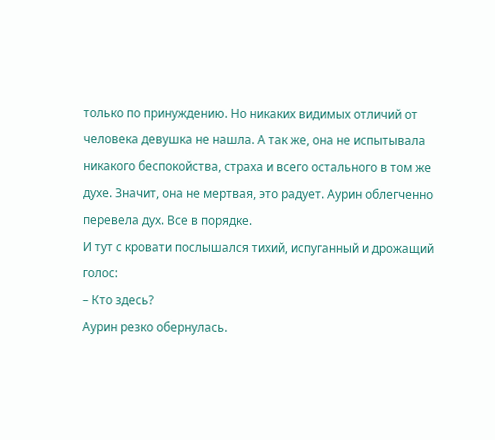только по принуждению. Но никаких видимых отличий от человека девушка не нашла. А так же, она не испытывала никакого беспокойства, страха и всего остального в том же духе. Значит, она не мертвая, это радует. Аурин облегченно перевела дух. Все в порядке.
И тут с кровати послышался тихий, испуганный и дрожащий голос:
– Кто здесь?
Аурин резко обернулась.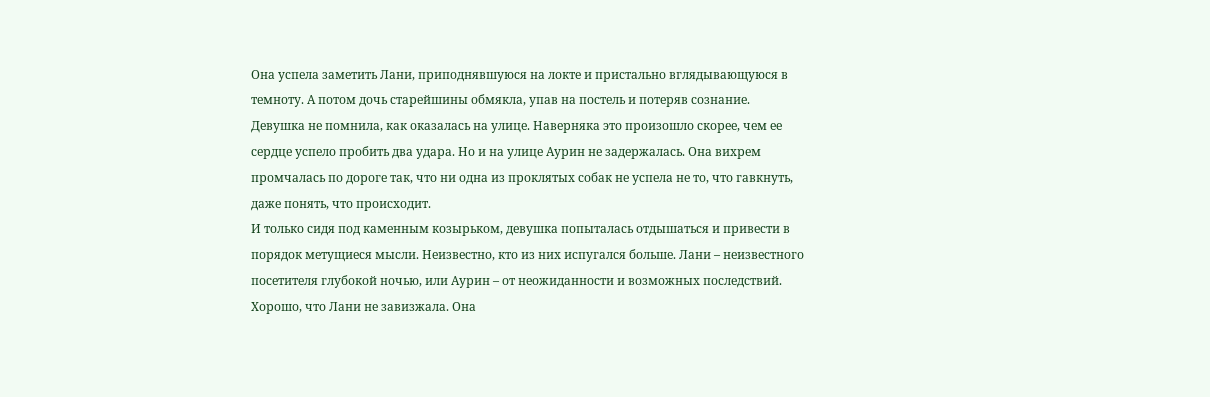Она успела заметить Лани, приподнявшуюся на локте и пристально вглядывающуюся в темноту. А потом дочь старейшины обмякла, упав на постель и потеряв сознание.
Девушка не помнила, как оказалась на улице. Наверняка это произошло скорее, чем ее сердце успело пробить два удара. Но и на улице Аурин не задержалась. Она вихрем промчалась по дороге так, что ни одна из проклятых собак не успела не то, что гавкнуть, даже понять, что происходит.
И только сидя под каменным козырьком, девушка попыталась отдышаться и привести в порядок метущиеся мысли. Неизвестно, кто из них испугался больше. Лани – неизвестного посетителя глубокой ночью, или Аурин – от неожиданности и возможных последствий. Хорошо, что Лани не завизжала. Она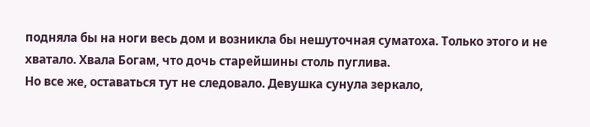подняла бы на ноги весь дом и возникла бы нешуточная суматоха. Только этого и не хватало. Хвала Богам, что дочь старейшины столь пуглива.
Но все же, оставаться тут не следовало. Девушка сунула зеркало,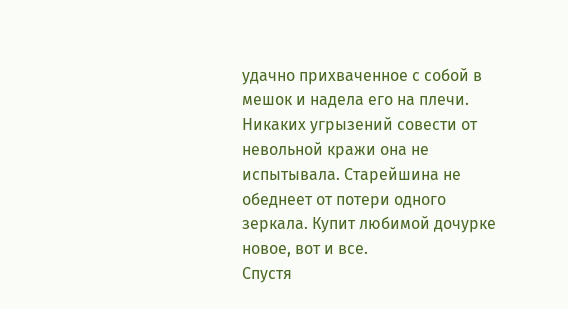удачно прихваченное с собой в мешок и надела его на плечи. Никаких угрызений совести от невольной кражи она не испытывала. Старейшина не обеднеет от потери одного зеркала. Купит любимой дочурке новое, вот и все.
Спустя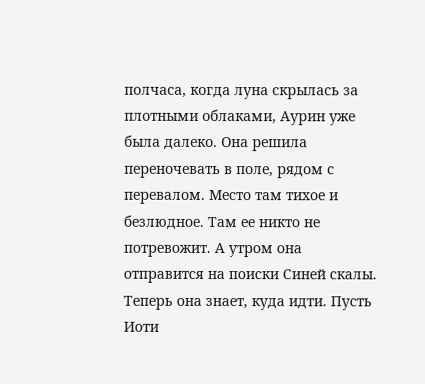полчаса, когда луна скрылась за плотными облаками, Аурин уже была далеко. Она решила переночевать в поле, рядом с перевалом. Место там тихое и безлюдное. Там ее никто не потревожит. А утром она отправится на поиски Синей скалы. Теперь она знает, куда идти. Пусть Иоти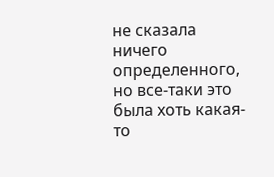не сказала ничего определенного, но все-таки это была хоть какая-то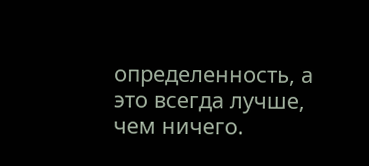определенность, а это всегда лучше, чем ничего.